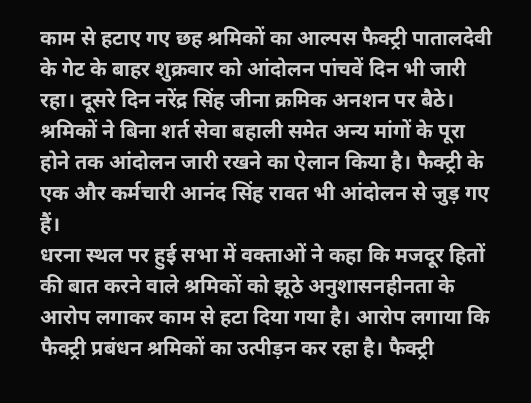काम से हटाए गए छह श्रमिकों का आल्पस फैक्ट्री पातालदेवी के गेट के बाहर शुक्रवार को आंदोलन पांचवें दिन भी जारी रहा। दूसरे दिन नरेंद्र सिंह जीना क्रमिक अनशन पर बैठे। श्रमिकों ने बिना शर्त सेवा बहाली समेत अन्य मांगों के पूरा होने तक आंदोलन जारी रखने का ऐलान किया है। फैक्ट्री के एक और कर्मचारी आनंद सिंह रावत भी आंदोलन से जुड़ गए हैं।
धरना स्थल पर हुई सभा में वक्ताओं ने कहा कि मजदूर हितों की बात करने वाले श्रमिकों को झूठे अनुशासनहीनता के आरोप लगाकर काम से हटा दिया गया है। आरोप लगाया कि फैक्ट्री प्रबंधन श्रमिकों का उत्पीड़न कर रहा है। फैक्ट्री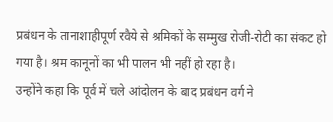प्रबंधन के तानाशाहीपूर्ण रवैये से श्रमिकों के सम्मुख रोजी-रोटी का संकट हो गया है। श्रम कानूनों का भी पालन भी नहीं हो रहा है।
उन्होंने कहा कि पूर्व में चले आंदोलन के बाद प्रबंधन वर्ग ने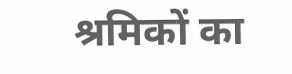श्रमिकों का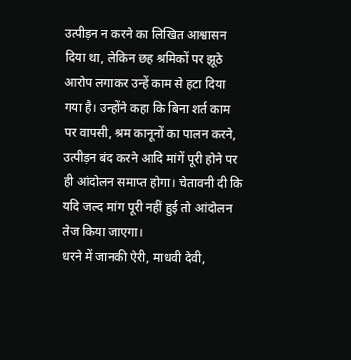उत्पीड़न न करने का लिखित आश्वासन दिया था, लेकिन छह श्रमिकों पर झूठे आरोप लगाकर उन्हें काम से हटा दिया गया है। उन्होंने कहा कि बिना शर्त काम पर वापसी, श्रम कानूनों का पालन करने, उत्पीड़न बंद करने आदि मांगें पूरी होने पर ही आंदोलन समाप्त होगा। चेतावनी दी कि यदि जल्द मांग पूरी नहीं हुई तो आंदोलन तेज किया जाएगा।
धरने में जानकी ऐरी, माधवी देवी,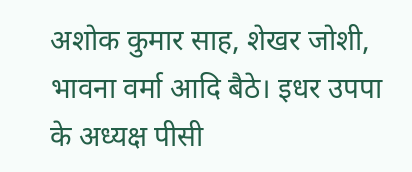अशोक कुमार साह, शेखर जोशी, भावना वर्मा आदि बैठे। इधर उपपा के अध्यक्ष पीसी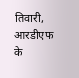तिवारी, आरडीएफ के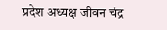प्रदेश अध्यक्ष जीवन चंद्र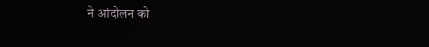ने आंदोलन को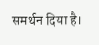समर्थन दिया है।